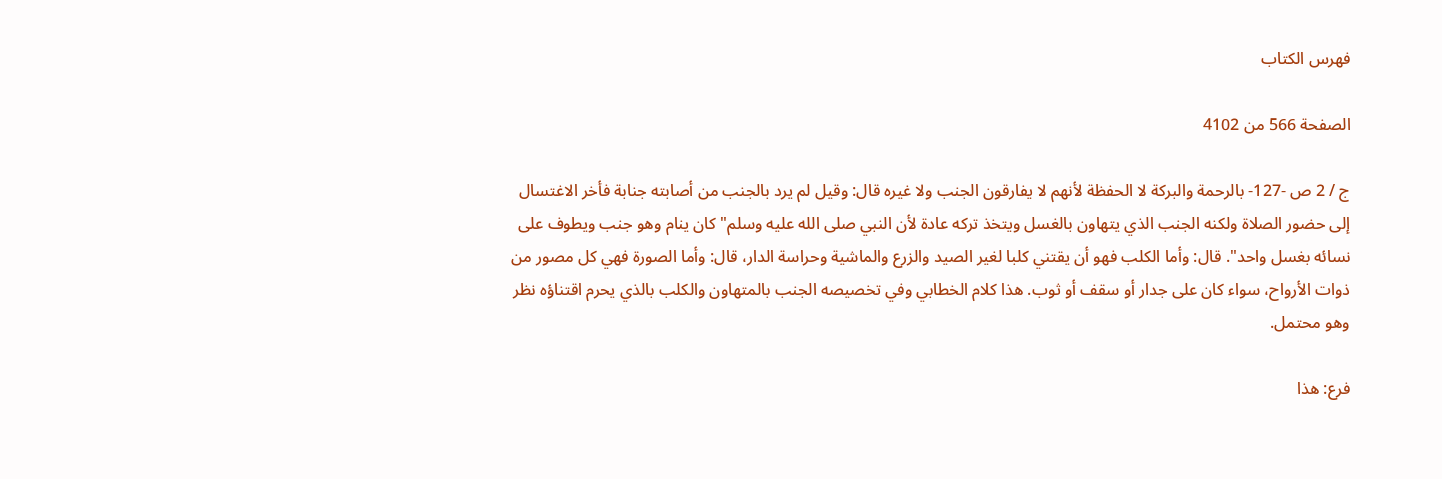فهرس الكتاب

الصفحة 566 من 4102

ج / 2 ص -127- بالرحمة والبركة لا الحفظة لأنهم لا يفارقون الجنب ولا غيره قال: وقيل لم يرد بالجنب من أصابته جنابة فأخر الاغتسال إلى حضور الصلاة ولكنه الجنب الذي يتهاون بالغسل ويتخذ تركه عادة لأن النبي صلى الله عليه وسلم"كان ينام وهو جنب ويطوف على نسائه بغسل واحد". قال: وأما الكلب فهو أن يقتني كلبا لغير الصيد والزرع والماشية وحراسة الدار، قال: وأما الصورة فهي كل مصور من ذوات الأرواح، سواء كان على جدار أو سقف أو ثوب. هذا كلام الخطابي وفي تخصيصه الجنب بالمتهاون والكلب بالذي يحرم اقتناؤه نظر وهو محتمل.

فرع: هذا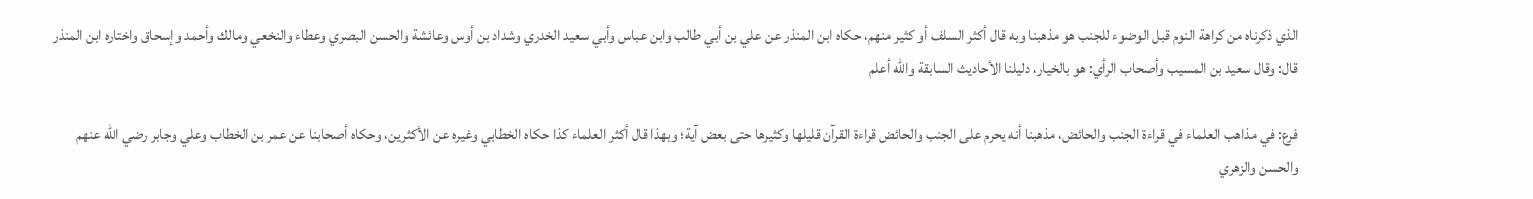الذي ذكرناه من كراهة النوم قبل الوضوء للجنب هو مذهبنا وبه قال أكثر السلف أو كثير منهم، حكاه ابن المنذر عن علي بن أبي طالب وابن عباس وأبي سعيد الخدري وشداد بن أوس وعائشة والحسن البصري وعطاء والنخعي ومالك وأحمد وإسحاق واختاره ابن المنذر قال: وقال سعيد بن المسيب وأصحاب الرأي: هو بالخيار، دليلنا الأحاديث السابقة والله أعلم

فرع: في مذاهب العلماء في قراءة الجنب والحائض، مذهبنا أنه يحرم على الجنب والحائض قراءة القرآن قليلها وكثيرها حتى بعض آية؛ وبهذا قال أكثر العلماء كذا حكاه الخطابي وغيره عن الأكثرين، وحكاه أصحابنا عن عمر بن الخطاب وعلي وجابر رضي الله عنهم والحسن والزهري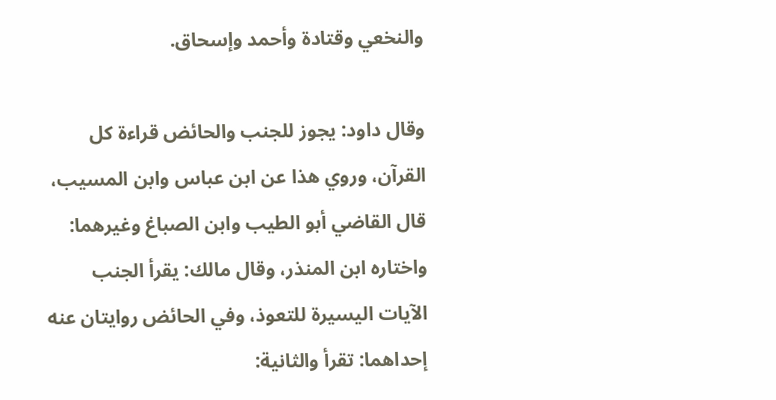والنخعي وقتادة وأحمد وإسحاق.

وقال داود: يجوز للجنب والحائض قراءة كل القرآن، وروي هذا عن ابن عباس وابن المسيب، قال القاضي أبو الطيب وابن الصباغ وغيرهما: واختاره ابن المنذر، وقال مالك: يقرأ الجنب الآيات اليسيرة للتعوذ، وفي الحائض روايتان عنه إحداهما: تقرأ والثانية: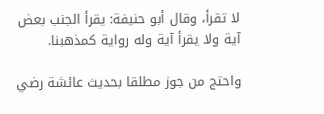لا تقرأ، وقال أبو حنيفة: يقرأ الجنب بعض آية ولا يقرأ آية وله رواية كمذهبنا.

واحتج من جوز مطلقا بحديث عائشة رضي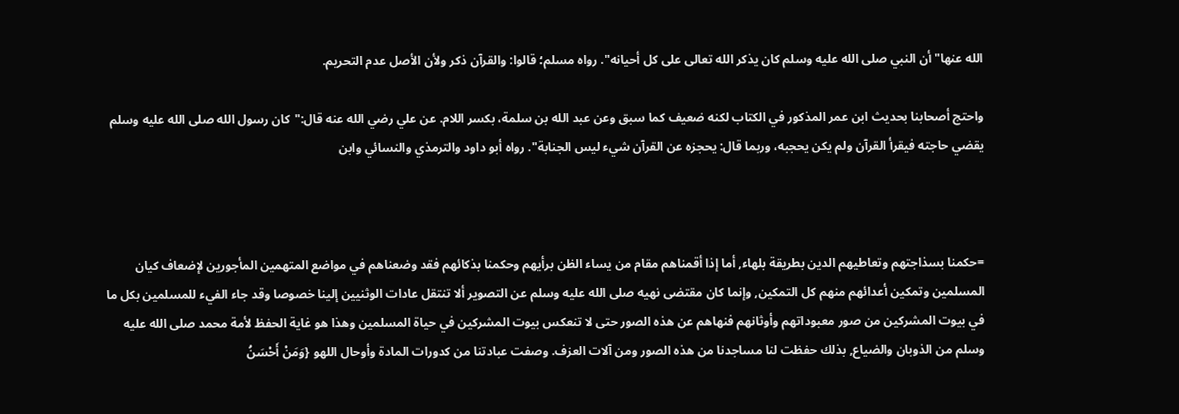الله عنها"أن النبي صلى الله عليه وسلم كان يذكر الله تعالى على كل أحيانه". رواه مسلم؛ قالوا: والقرآن ذكر ولأن الأصل عدم التحريم.

واحتج أصحابنا بحديث ابن عمر المذكور في الكتاب لكنه ضعيف كما سبق وعن عبد الله بن سلمة، بكسر اللام. عن علي رضي الله عنه قال:"كان رسول الله صلى الله عليه وسلم يقضي حاجته فيقرأ القرآن ولم يكن يحجبه، وربما قال: يحجزه عن القرآن شيء ليس الجنابة". رواه أبو داود والترمذي والنسائي وابن



=حكمنا بسذاجتهم وتعاطيهم الدين بطريقة بلهاء, أما إذا أقمناهم مقام من يساء الظن برأيهم وحكمنا بذكائهم فقد وضعناهم في مواضع المتهمين المأجورين لإضعاف كيان المسلمين وتمكين أعدائهم منهم كل التمكين, وإنما كان مقتضى نهيه صلى الله عليه وسلم عن التصوير ألا تنتقل عادات الوثنيين إلينا خصوصا وقد جاء الفيء للمسلمين بكل ما في بيوت المشركين من صور معبوداتهم وأوثانهم فنهاهم عن هذه الصور حتى لا تنعكس بيوت المشركين في حياة المسلمين وهذا هو غاية الحفظ لأمة محمد صلى الله عليه وسلم من الذوبان والضياع, بذلك حفظت لنا مساجدنا من هذه الصور ومن آلات العزف. وصفت عبادتنا من كدورات المادة وأوحال اللهو {وَمَنْ أَحْسَنُ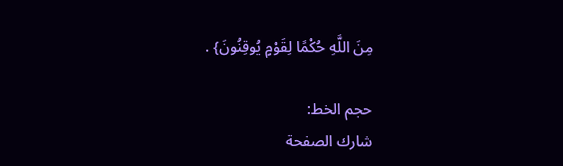مِنَ اللَّهِ حُكْمًا لِقَوْمٍ يُوقِنُونَ} .

حجم الخط:
شارك الصفحة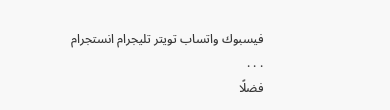فيسبوك واتساب تويتر تليجرام انستجرام
. . .
فضلًا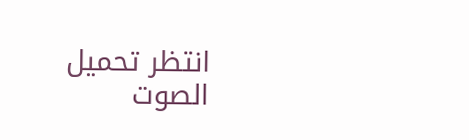انتظر تحميل الصوت